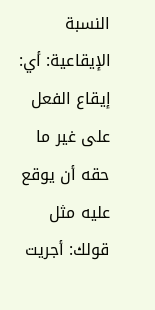النسبة الإيقاعية: أي: إيقاع الفعل على غير ما حقه أن يوقع عليه مثل قولك: أجريت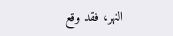النهر، فقد وقع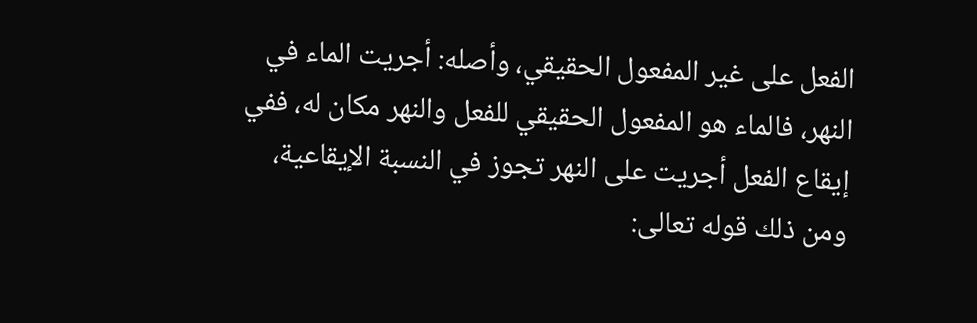الفعل على غير المفعول الحقيقي، وأصله: أجريت الماء في النهر، فالماء هو المفعول الحقيقي للفعل والنهر مكان له، ففي إيقاع الفعل أجريت على النهر تجوز في النسبة الإيقاعية، ومن ذلك قوله تعالى: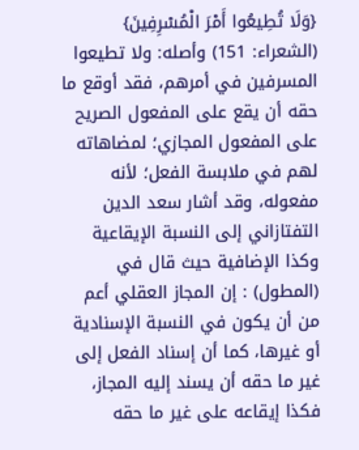{وَلَا تُطِيعُوا أَمْرَ الْمُسْرِفِينَ} (الشعراء: 151) وأصله: ولا تطيعوا المسرفين في أمرهم، فقد أوقع ما حقه أن يقع على المفعول الصريح على المفعول المجازي؛ لمضاهاته لهم في ملابسة الفعل؛ لأنه مفعوله، وقد أشار سعد الدين التفتازاني إلى النسبة الإيقاعية وكذا الإضافية حيث قال في (المطول) : إن المجاز العقلي أعم من أن يكون في النسبة الإسنادية أو غيرها، كما أن إسناد الفعل إلى غير ما حقه أن يسند إليه المجاز، فكذا إيقاعه على غير ما حقه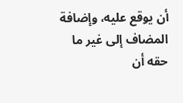أن يوقع عليه، وإضافة المضاف إلى غير ما حقه أن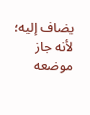يضاف إليه؛ لأنه جاز موضعه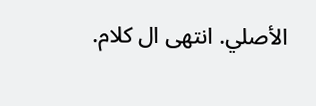الأصلي. انتهى ال كلام.